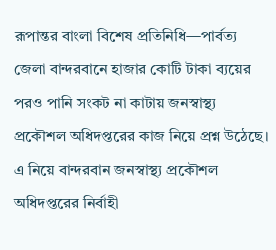রূপান্তর বাংলা বিশেষ প্রতিনিধি—পার্বত্য জেলা বান্দরবানে হাজার কোটি টাকা ব্যয়ের পরও পানি সংকট না কাটায় জনস্বাস্থ্য প্রকৌশল অধিদপ্তরের কাজ নিয়ে প্রশ্ন উঠেছে। এ নিয়ে বান্দরবান জনস্বাস্থ্য প্রকৌশল অধিদপ্তরের নির্বাহী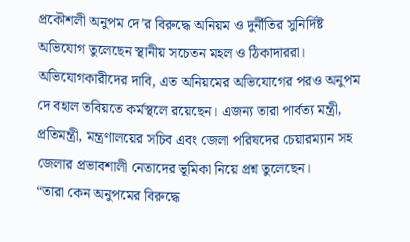প্রকৌশলী অনুপম দে’র বিরুদ্ধে অনিয়ম ও দুর্নীতির সুনির্দিষ্ট অভিযোগ তুলেছেন স্থানীয় সচেতন মহল ও ঠিকাদাররা।
অভিযোগকারীদের দাবি, এত অনিয়মের অভিযোগের পরও অনুপম দে বহাল তবিয়তে কর্মস্থলে রয়েছেন। এজন্য তারা পার্বত্য মন্ত্রী, প্রতিমন্ত্রী, মন্ত্রণালয়ের সচিব এবং জেলা পরিষদের চেয়ারম্যান সহ জেলার প্রভাবশালী নেতাদের ভূমিকা নিয়ে প্রশ্ন তুলেছেন।
“তারা কেন অনুপমের বিরুদ্ধে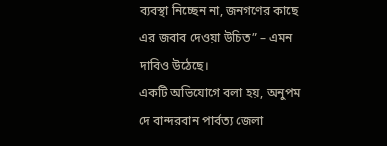ব্যবস্থা নিচ্ছেন না, জনগণের কাছে এর জবাব দেওয়া উচিত” – এমন দাবিও উঠেছে।
একটি অভিযোগে বলা হয়, অনুপম দে বান্দরবান পার্বত্য জেলা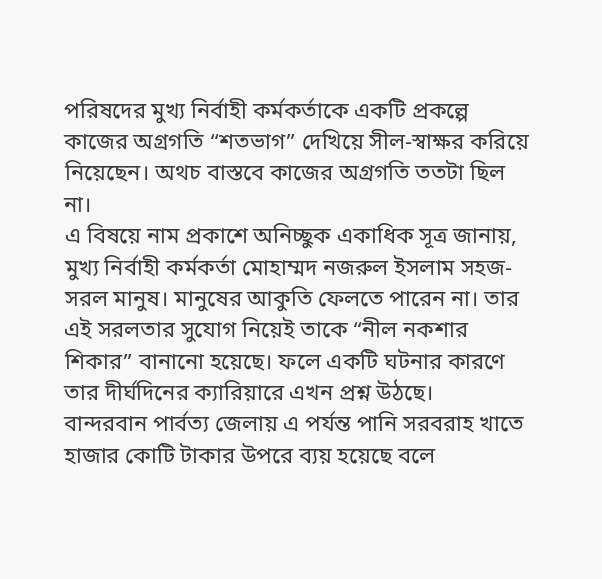পরিষদের মুখ্য নির্বাহী কর্মকর্তাকে একটি প্রকল্পে কাজের অগ্রগতি “শতভাগ” দেখিয়ে সীল-স্বাক্ষর করিয়ে নিয়েছেন। অথচ বাস্তবে কাজের অগ্রগতি ততটা ছিল না।
এ বিষয়ে নাম প্রকাশে অনিচ্ছুক একাধিক সূত্র জানায়, মুখ্য নির্বাহী কর্মকর্তা মোহাম্মদ নজরুল ইসলাম সহজ-সরল মানুষ। মানুষের আকুতি ফেলতে পারেন না। তার এই সরলতার সুযোগ নিয়েই তাকে “নীল নকশার শিকার” বানানো হয়েছে। ফলে একটি ঘটনার কারণে তার দীর্ঘদিনের ক্যারিয়ারে এখন প্রশ্ন উঠছে।
বান্দরবান পার্বত্য জেলায় এ পর্যন্ত পানি সরবরাহ খাতে হাজার কোটি টাকার উপরে ব্যয় হয়েছে বলে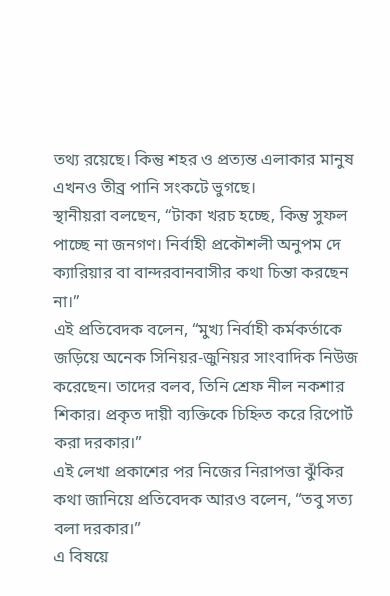তথ্য রয়েছে। কিন্তু শহর ও প্রত্যন্ত এলাকার মানুষ এখনও তীব্র পানি সংকটে ভুগছে।
স্থানীয়রা বলছেন, “টাকা খরচ হচ্ছে, কিন্তু সুফল পাচ্ছে না জনগণ। নির্বাহী প্রকৌশলী অনুপম দে ক্যারিয়ার বা বান্দরবানবাসীর কথা চিন্তা করছেন না।”
এই প্রতিবেদক বলেন, “মুখ্য নির্বাহী কর্মকর্তাকে জড়িয়ে অনেক সিনিয়র-জুনিয়র সাংবাদিক নিউজ করেছেন। তাদের বলব, তিনি শ্রেফ নীল নকশার শিকার। প্রকৃত দায়ী ব্যক্তিকে চিহ্নিত করে রিপোর্ট করা দরকার।”
এই লেখা প্রকাশের পর নিজের নিরাপত্তা ঝুঁকির কথা জানিয়ে প্রতিবেদক আরও বলেন, “তবু সত্য বলা দরকার।”
এ বিষয়ে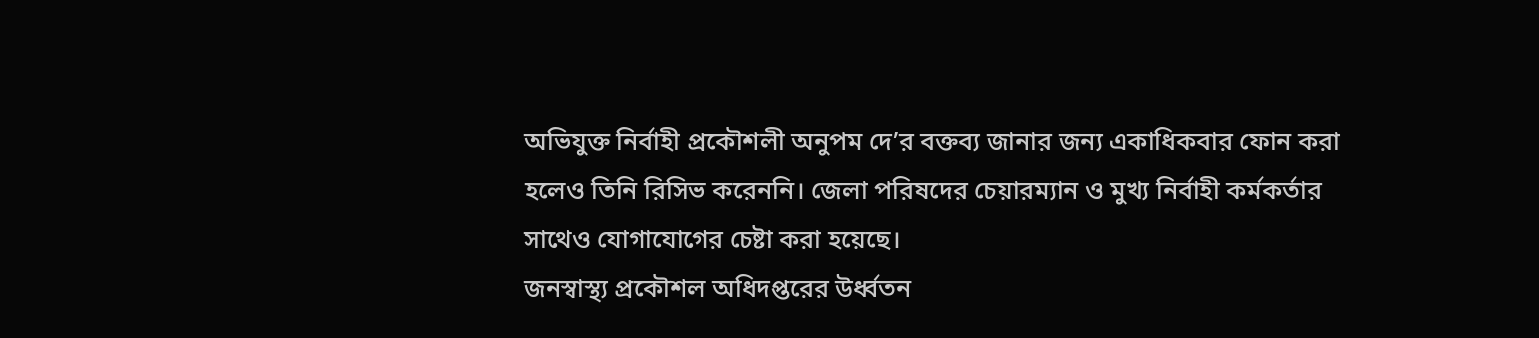অভিযুক্ত নির্বাহী প্রকৌশলী অনুপম দে’র বক্তব্য জানার জন্য একাধিকবার ফোন করা হলেও তিনি রিসিভ করেননি। জেলা পরিষদের চেয়ারম্যান ও মুখ্য নির্বাহী কর্মকর্তার সাথেও যোগাযোগের চেষ্টা করা হয়েছে।
জনস্বাস্থ্য প্রকৌশল অধিদপ্তরের উর্ধ্বতন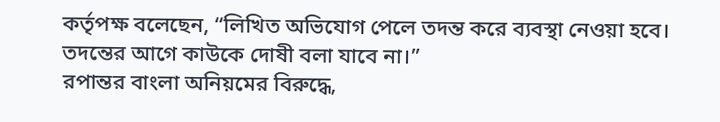কর্তৃপক্ষ বলেছেন, “লিখিত অভিযোগ পেলে তদন্ত করে ব্যবস্থা নেওয়া হবে। তদন্তের আগে কাউকে দোষী বলা যাবে না।”
রপান্তর বাংলা অনিয়মের বিরুদ্ধে,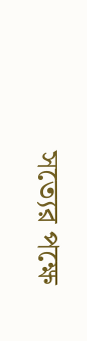সত্যের পক্ষে